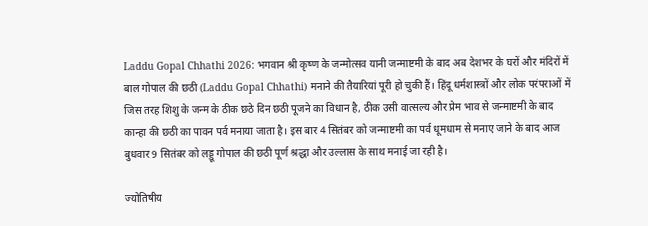Laddu Gopal Chhathi 2026: भगवान श्री कृष्ण के जन्मोत्सव यानी जन्माष्टमी के बाद अब देशभर के घरों और मंदिरों में बाल गोपाल की छठी (Laddu Gopal Chhathi) मनाने की तैयारियां पूरी हो चुकी हैं। हिंदू धर्मशास्त्रों और लोक परंपराओं में जिस तरह शिशु के जन्म के ठीक छठे दिन छठी पूजने का विधान है, ठीक उसी वात्सल्य और प्रेम भाव से जन्माष्टमी के बाद कान्हा की छठी का पावन पर्व मनाया जाता है। इस बार 4 सितंबर को जन्माष्टमी का पर्व धूमधाम से मनाए जाने के बाद आज बुधवार 9 सितंबर को लड्डू गोपाल की छठी पूर्ण श्रद्धा और उल्लास के साथ मनाई जा रही है।

ज्योतिषीय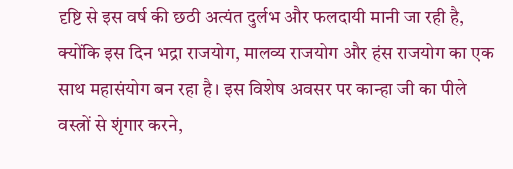दृष्टि से इस वर्ष की छठी अत्यंत दुर्लभ और फलदायी मानी जा रही है, क्योंकि इस दिन भद्रा राजयोग, मालव्य राजयोग और हंस राजयोग का एक साथ महासंयोग बन रहा है। इस विशेष अवसर पर कान्हा जी का पीले वस्त्रों से शृंगार करने,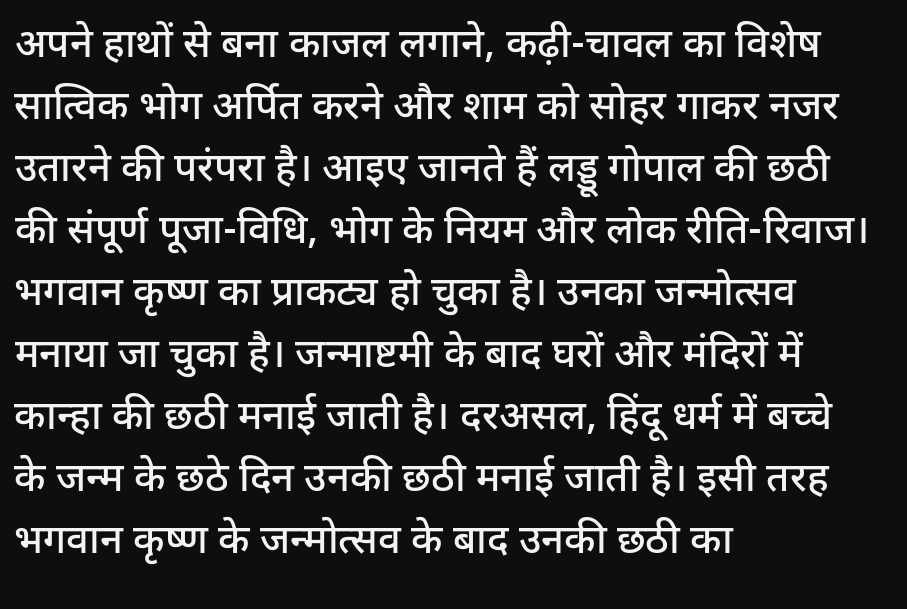अपने हाथों से बना काजल लगाने, कढ़ी-चावल का विशेष सात्विक भोग अर्पित करने और शाम को सोहर गाकर नजर उतारने की परंपरा है। आइए जानते हैं लड्डू गोपाल की छठी की संपूर्ण पूजा-विधि, भोग के नियम और लोक रीति-रिवाज।
भगवान कृष्ण का प्राकट्य हो चुका है। उनका जन्मोत्सव मनाया जा चुका है। जन्माष्टमी के बाद घरों और मंदिरों में कान्हा की छठी मनाई जाती है। दरअसल, हिंदू धर्म में बच्चे के जन्म के छठे दिन उनकी छठी मनाई जाती है। इसी तरह भगवान कृष्ण के जन्मोत्सव के बाद उनकी छठी का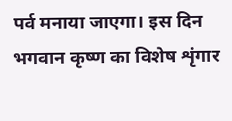पर्व मनाया जाएगा। इस दिन भगवान कृष्ण का विशेष शृंगार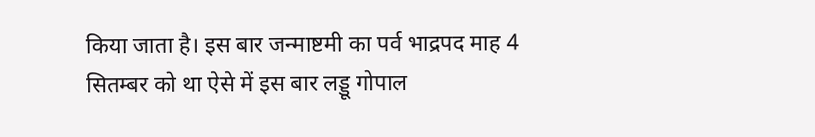किया जाता है। इस बार जन्माष्टमी का पर्व भाद्रपद माह 4 सितम्बर को था ऐसे में इस बार लड्डू गोपाल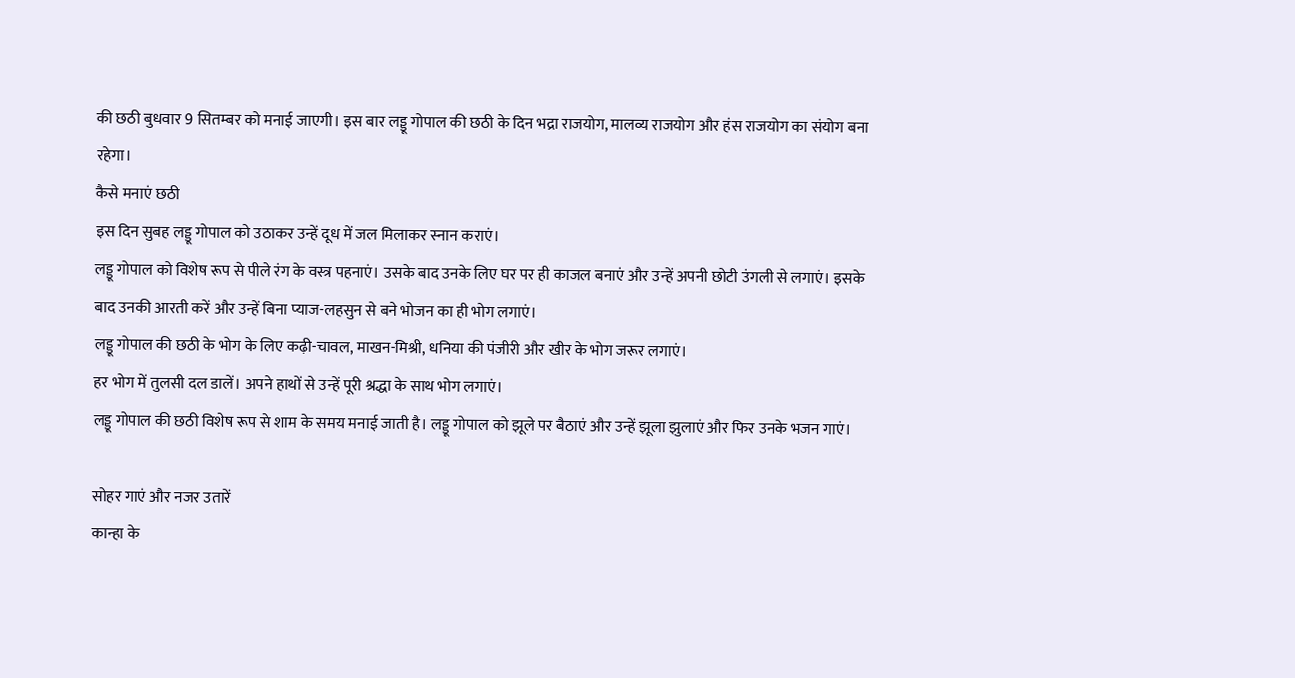की छठी बुधवार 9 सितम्बर को मनाई जाएगी। इस बार लड्डू गोपाल की छठी के दिन भद्रा राजयोग, मालव्य राजयोग और हंस राजयोग का संयोग बना रहेगा।
कैसे मनाएं छठी
इस दिन सुबह लड्डू गोपाल को उठाकर उन्हें दूध में जल मिलाकर स्नान कराएं।
लड्डू गोपाल को विशेष रूप से पीले रंग के वस्त्र पहनाएं। उसके बाद उनके लिए घर पर ही काजल बनाएं और उन्हें अपनी छोटी उंगली से लगाएं। इसके बाद उनकी आरती करें और उन्हें बिना प्याज-लहसुन से बने भोजन का ही भोग लगाएं।
लड्डू गोपाल की छठी के भोग के लिए कढ़ी-चावल, माखन-मिश्री, धनिया की पंजीरी और खीर के भोग जरूर लगाएं।
हर भोग में तुलसी दल डालें। अपने हाथों से उन्हें पूरी श्रद्धा के साथ भोग लगाएं।
लड्डू गोपाल की छठी विशेष रूप से शाम के समय मनाई जाती है। लड्डू गोपाल को झूले पर बैठाएं और उन्हें झूला झुलाएं और फिर उनके भजन गाएं।

सोहर गाएं और नजर उतारें
कान्हा के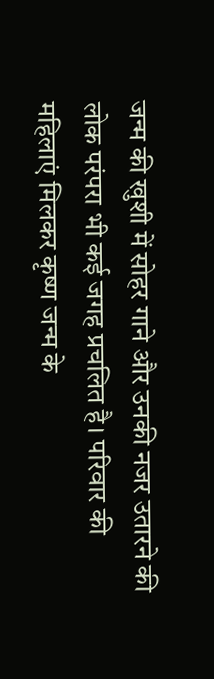जन्म की खुशी में सोहर गाने और उनकी नजर उतारने की लोक परंपरा भी कई जगह प्रचलित है। परिवार की महिलाएं मिलकर कृष्ण जन्म के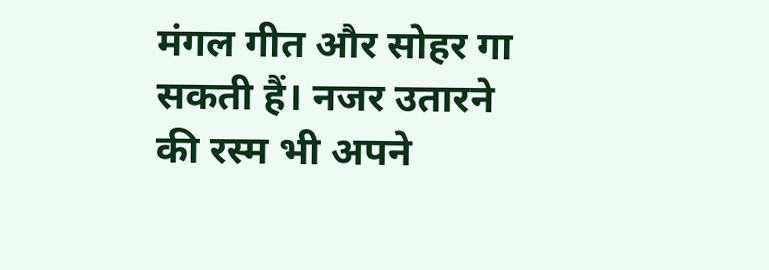मंगल गीत और सोहर गा सकती हैं। नजर उतारने की रस्म भी अपने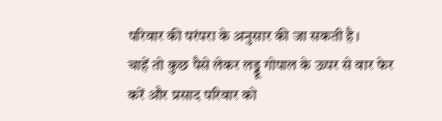परिवार की परंपरा के अनुसार की जा सकती है।
चाहें तो कुछ पैसे लेकर लड्डू गोपाल के ऊपर से वार फेर करें और प्रसाद परिवार को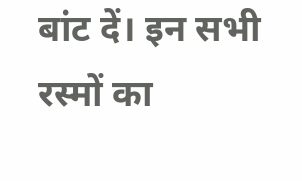बांट दें। इन सभी रस्मों का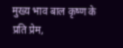मुख्य भाव बाल कृष्ण के प्रति प्रेम,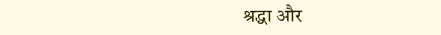श्रद्धा और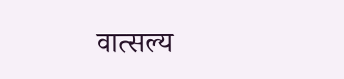वात्सल्य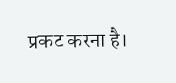प्रकट करना है।